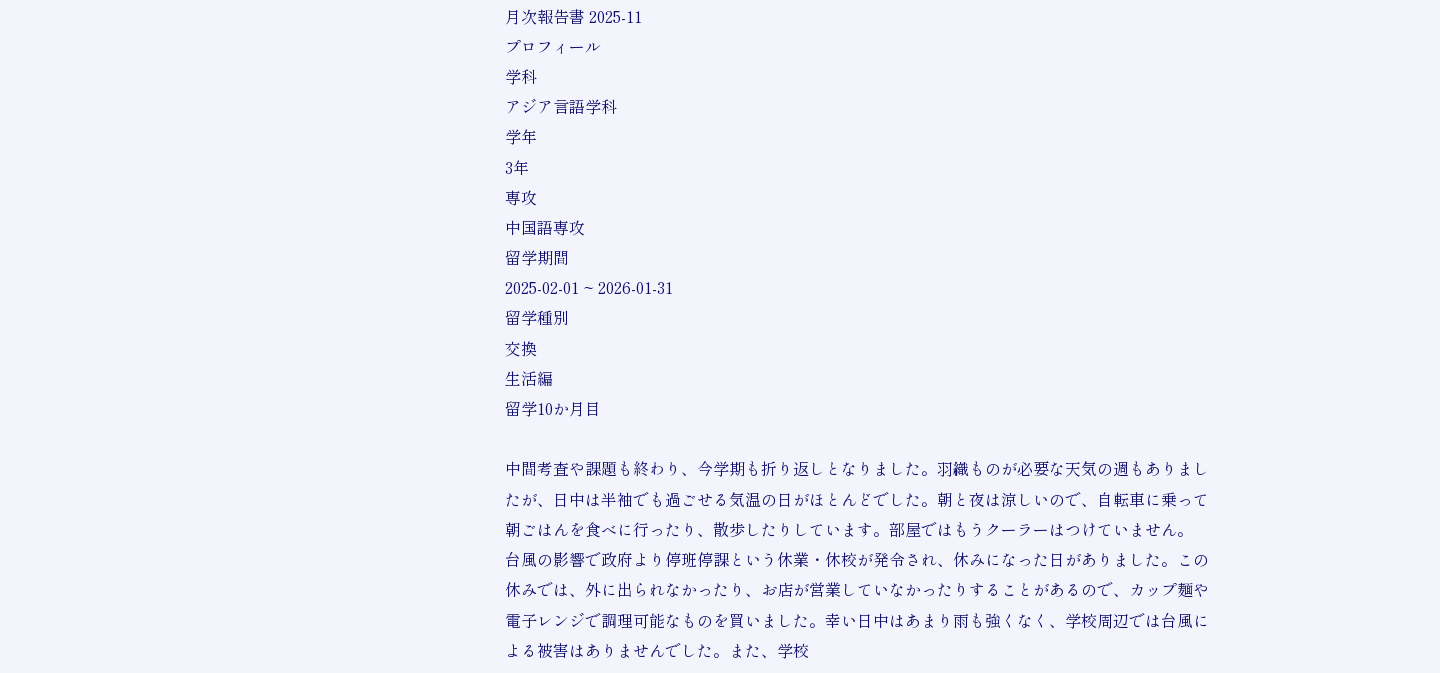月次報告書 2025-11
プロフィール
学科
アジア言語学科
学年
3年
専攻
中国語専攻
留学期間
2025-02-01 ~ 2026-01-31
留学種別
交換
生活編
留学10か月目

中間考査や課題も終わり、今学期も折り返しとなりました。羽織ものが必要な天気の週もありましたが、日中は半袖でも過ごせる気温の日がほとんどでした。朝と夜は涼しいので、自転車に乗って朝ごはんを食べに行ったり、散歩したりしています。部屋ではもうクーラーはつけていません。 台風の影響で政府より停班停課という休業・休校が発令され、休みになった日がありました。この休みでは、外に出られなかったり、お店が営業していなかったりすることがあるので、カップ麺や電子レンジで調理可能なものを買いました。幸い日中はあまり雨も強くなく、学校周辺では台風による被害はありませんでした。また、学校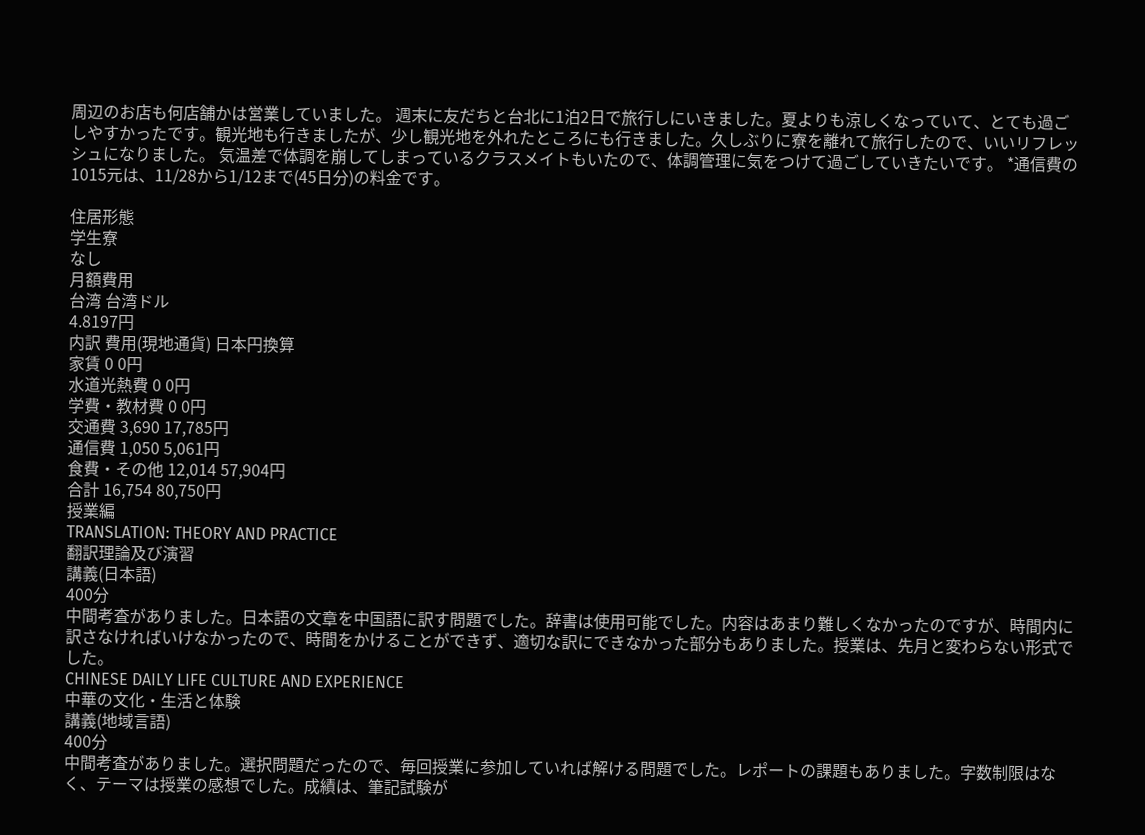周辺のお店も何店舗かは営業していました。 週末に友だちと台北に1泊2日で旅行しにいきました。夏よりも涼しくなっていて、とても過ごしやすかったです。観光地も行きましたが、少し観光地を外れたところにも行きました。久しぶりに寮を離れて旅行したので、いいリフレッシュになりました。 気温差で体調を崩してしまっているクラスメイトもいたので、体調管理に気をつけて過ごしていきたいです。 *通信費の1015元は、11/28から1/12まで(45日分)の料金です。

住居形態
学生寮
なし
月額費用
台湾 台湾ドル
4.8197円
内訳 費用(現地通貨) 日本円換算
家賃 0 0円
水道光熱費 0 0円
学費・教材費 0 0円
交通費 3,690 17,785円
通信費 1,050 5,061円
食費・その他 12,014 57,904円
合計 16,754 80,750円
授業編
TRANSLATION: THEORY AND PRACTICE
翻訳理論及び演習
講義(日本語)
400分
中間考査がありました。日本語の文章を中国語に訳す問題でした。辞書は使用可能でした。内容はあまり難しくなかったのですが、時間内に訳さなければいけなかったので、時間をかけることができず、適切な訳にできなかった部分もありました。授業は、先月と変わらない形式でした。
CHINESE DAILY LIFE CULTURE AND EXPERIENCE
中華の文化・生活と体験
講義(地域言語)
400分
中間考査がありました。選択問題だったので、毎回授業に参加していれば解ける問題でした。レポートの課題もありました。字数制限はなく、テーマは授業の感想でした。成績は、筆記試験が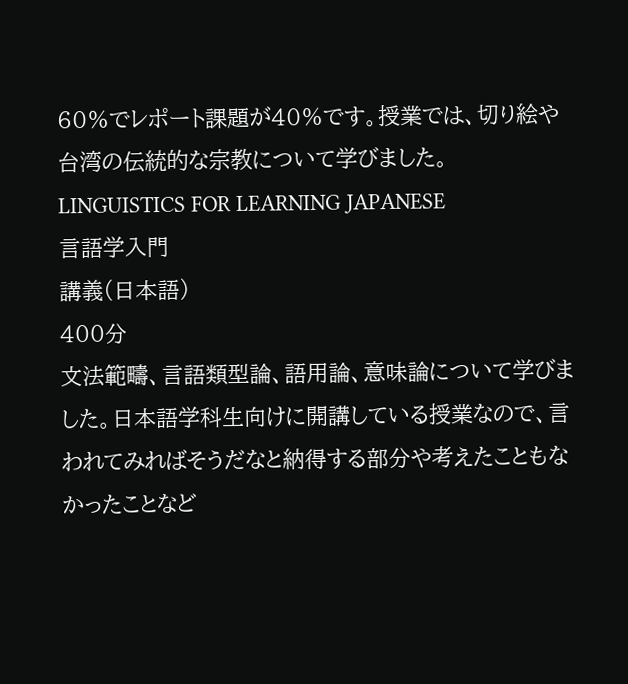60%でレポート課題が40%です。授業では、切り絵や台湾の伝統的な宗教について学びました。
LINGUISTICS FOR LEARNING JAPANESE
言語学入門
講義(日本語)
400分
文法範疇、言語類型論、語用論、意味論について学びました。日本語学科生向けに開講している授業なので、言われてみればそうだなと納得する部分や考えたこともなかったことなど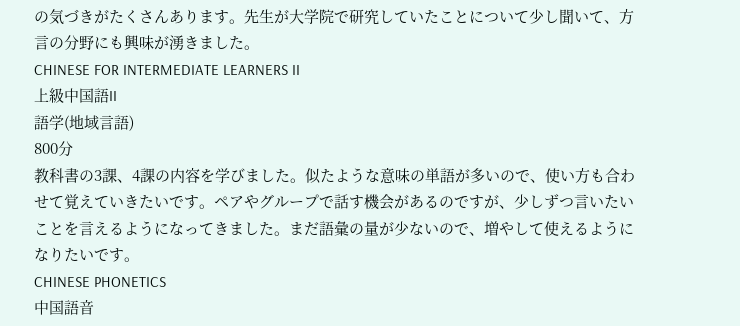の気づきがたくさんあります。先生が大学院で研究していたことについて少し聞いて、方言の分野にも興味が湧きました。
CHINESE FOR INTERMEDIATE LEARNERS II
上級中国語II
語学(地域言語)
800分
教科書の3課、4課の内容を学びました。似たような意味の単語が多いので、使い方も合わせて覚えていきたいです。ペアやグループで話す機会があるのですが、少しずつ言いたいことを言えるようになってきました。まだ語彙の量が少ないので、増やして使えるようになりたいです。
CHINESE PHONETICS
中国語音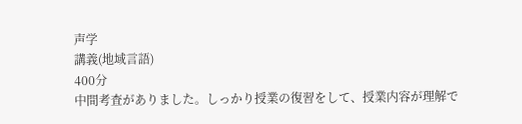声学
講義(地域言語)
400分
中間考査がありました。しっかり授業の復習をして、授業内容が理解で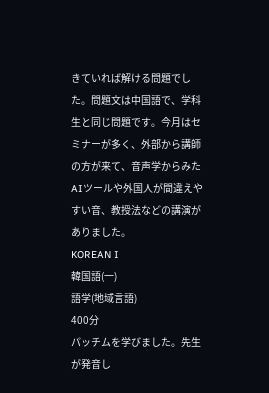きていれば解ける問題でした。問題文は中国語で、学科生と同じ問題です。今月はセミナーが多く、外部から講師の方が来て、音声学からみたAIツールや外国人が間違えやすい音、教授法などの講演がありました。
KOREAN I
韓国語(一)
語学(地域言語)
400分
パッチムを学びました。先生が発音し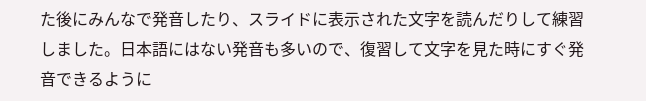た後にみんなで発音したり、スライドに表示された文字を読んだりして練習しました。日本語にはない発音も多いので、復習して文字を見た時にすぐ発音できるように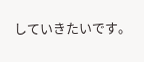していきたいです。